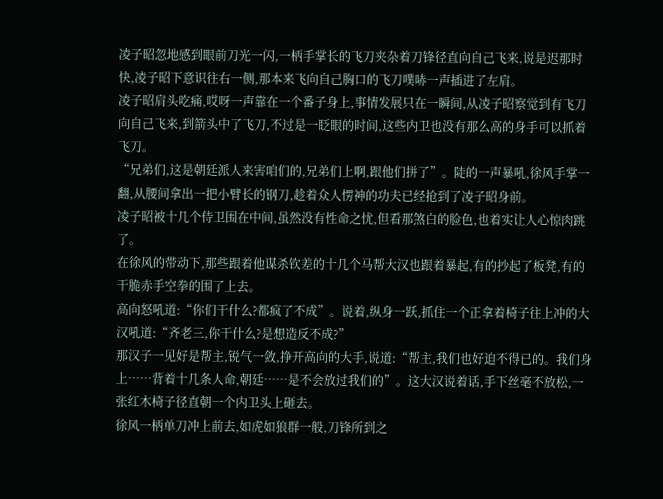凌子昭忽地感到眼前刀光一闪,一柄手掌长的飞刀夹杂着刀锋径直向自己飞来,说是迟那时快,凌子昭下意识往右一侧,那本来飞向自己胸口的飞刀噗哧一声插进了左肩。
凌子昭肩头吃痛,哎呀一声靠在一个番子身上,事情发展只在一瞬间,从凌子昭察觉到有飞刀向自己飞来,到箭头中了飞刀,不过是一眨眼的时间,这些内卫也没有那么高的身手可以抓着飞刀。
“兄弟们,这是朝廷派人来害咱们的,兄弟们上啊,跟他们拼了”。陡的一声暴吼,徐风手掌一翻,从腰间拿出一把小臂长的钢刀,趁着众人愣神的功夫已经抢到了凌子昭身前。
凌子昭被十几个侍卫围在中间,虽然没有性命之忧,但看那煞白的脸色,也着实让人心惊肉跳了。
在徐风的带动下,那些跟着他谋杀钦差的十几个马帮大汉也跟着暴起,有的抄起了板凳,有的干脆赤手空拳的围了上去。
高向怒吼道:“你们干什么?都疯了不成”。说着,纵身一跃,抓住一个正拿着椅子往上冲的大汉吼道:“齐老三,你干什么?是想造反不成?”
那汉子一见好是帮主,锐气一敛,挣开高向的大手,说道:“帮主,我们也好迫不得已的。我们身上……背着十几条人命,朝廷……是不会放过我们的”。这大汉说着话,手下丝毫不放松,一张红木椅子径直朝一个内卫头上砸去。
徐风一柄单刀冲上前去,如虎如狼群一般,刀锋所到之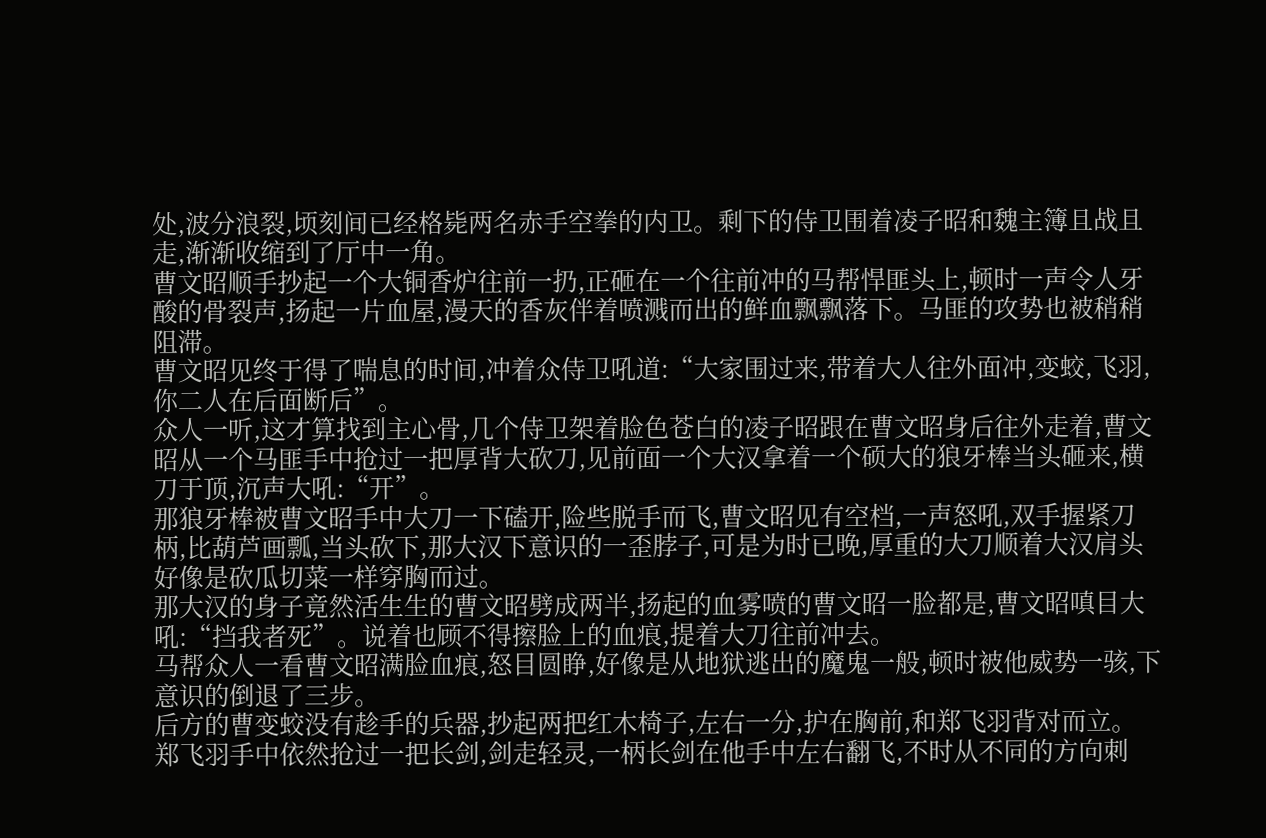处,波分浪裂,顷刻间已经格毙两名赤手空拳的内卫。剩下的侍卫围着凌子昭和魏主簿且战且走,渐渐收缩到了厅中一角。
曹文昭顺手抄起一个大铜香炉往前一扔,正砸在一个往前冲的马帮悍匪头上,顿时一声令人牙酸的骨裂声,扬起一片血屋,漫天的香灰伴着喷溅而出的鲜血飘飘落下。马匪的攻势也被稍稍阻滞。
曹文昭见终于得了喘息的时间,冲着众侍卫吼道:“大家围过来,带着大人往外面冲,变蛟,飞羽,你二人在后面断后”。
众人一听,这才算找到主心骨,几个侍卫架着脸色苍白的凌子昭跟在曹文昭身后往外走着,曹文昭从一个马匪手中抢过一把厚背大砍刀,见前面一个大汉拿着一个硕大的狼牙棒当头砸来,横刀于顶,沉声大吼:“开”。
那狼牙棒被曹文昭手中大刀一下磕开,险些脱手而飞,曹文昭见有空档,一声怒吼,双手握紧刀柄,比葫芦画瓢,当头砍下,那大汉下意识的一歪脖子,可是为时已晚,厚重的大刀顺着大汉肩头好像是砍瓜切菜一样穿胸而过。
那大汉的身子竟然活生生的曹文昭劈成两半,扬起的血雾喷的曹文昭一脸都是,曹文昭嗔目大吼:“挡我者死”。说着也顾不得擦脸上的血痕,提着大刀往前冲去。
马帮众人一看曹文昭满脸血痕,怒目圆睁,好像是从地狱逃出的魔鬼一般,顿时被他威势一骇,下意识的倒退了三步。
后方的曹变蛟没有趁手的兵器,抄起两把红木椅子,左右一分,护在胸前,和郑飞羽背对而立。
郑飞羽手中依然抢过一把长剑,剑走轻灵,一柄长剑在他手中左右翻飞,不时从不同的方向刺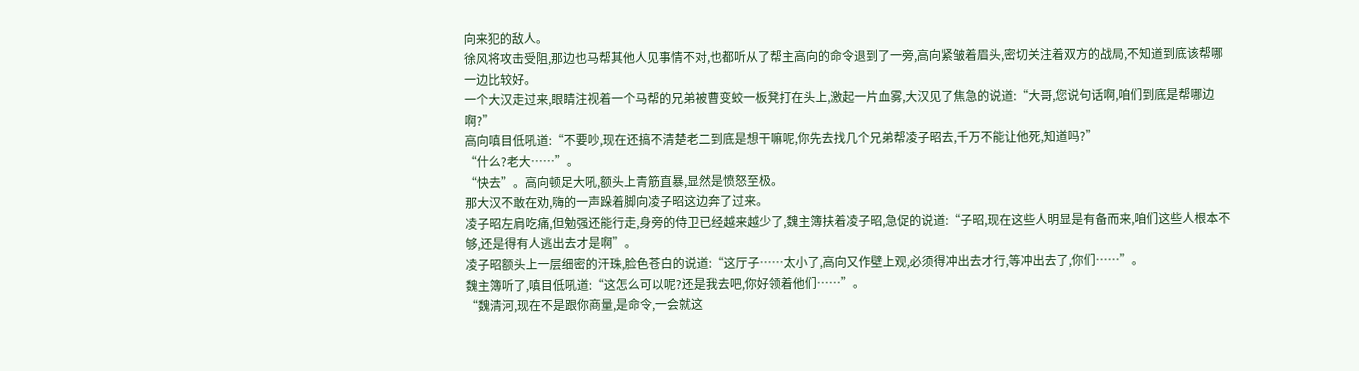向来犯的敌人。
徐风将攻击受阻,那边也马帮其他人见事情不对,也都听从了帮主高向的命令退到了一旁,高向紧皱着眉头,密切关注着双方的战局,不知道到底该帮哪一边比较好。
一个大汉走过来,眼睛注视着一个马帮的兄弟被曹变蛟一板凳打在头上,激起一片血雾,大汉见了焦急的说道:“大哥,您说句话啊,咱们到底是帮哪边啊?”
高向嗔目低吼道:“不要吵,现在还搞不清楚老二到底是想干嘛呢,你先去找几个兄弟帮凌子昭去,千万不能让他死,知道吗?”
“什么?老大……”。
“快去”。高向顿足大吼,额头上青筋直暴,显然是愤怒至极。
那大汉不敢在劝,嗨的一声跺着脚向凌子昭这边奔了过来。
凌子昭左肩吃痛,但勉强还能行走,身旁的侍卫已经越来越少了,魏主簿扶着凌子昭,急促的说道:“子昭,现在这些人明显是有备而来,咱们这些人根本不够,还是得有人逃出去才是啊”。
凌子昭额头上一层细密的汗珠,脸色苍白的说道:“这厅子……太小了,高向又作壁上观,必须得冲出去才行,等冲出去了,你们……”。
魏主簿听了,嗔目低吼道:“这怎么可以呢?还是我去吧,你好领着他们……”。
“魏清河,现在不是跟你商量,是命令,一会就这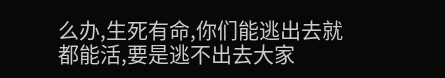么办,生死有命,你们能逃出去就都能活,要是逃不出去大家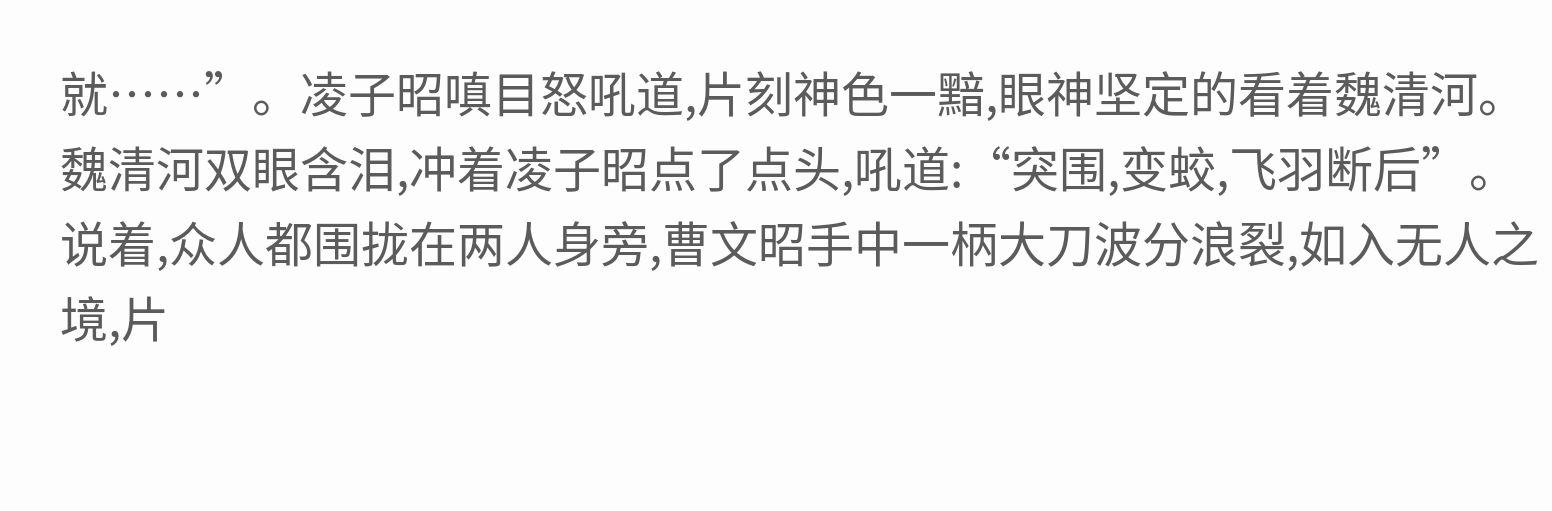就……”。凌子昭嗔目怒吼道,片刻神色一黯,眼神坚定的看着魏清河。
魏清河双眼含泪,冲着凌子昭点了点头,吼道:“突围,变蛟,飞羽断后”。
说着,众人都围拢在两人身旁,曹文昭手中一柄大刀波分浪裂,如入无人之境,片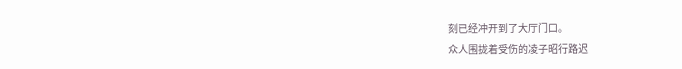刻已经冲开到了大厅门口。
众人围拢着受伤的凌子昭行路迟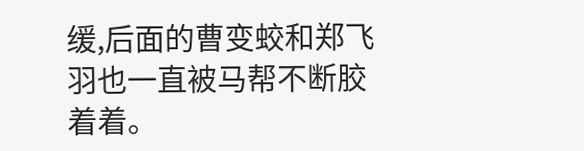缓,后面的曹变蛟和郑飞羽也一直被马帮不断胶着着。